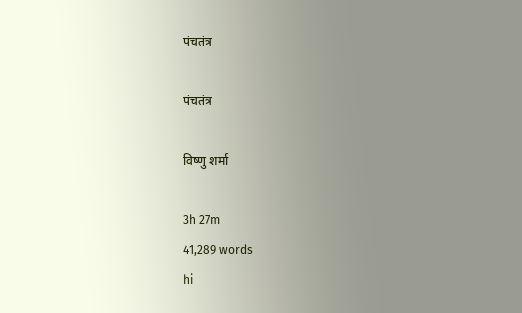पंचतंत्र

पंचतंत्र

विष्णु शर्मा

3h 27m
41,289 words
hi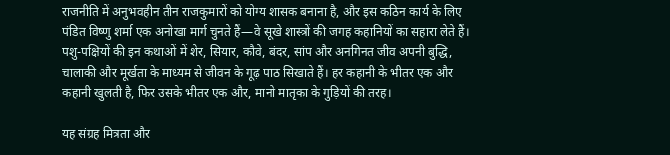राजनीति में अनुभवहीन तीन राजकुमारों को योग्य शासक बनाना है, और इस कठिन कार्य के लिए पंडित विष्णु शर्मा एक अनोखा मार्ग चुनते हैं—वे सूखे शास्त्रों की जगह कहानियों का सहारा लेते हैं। पशु-पक्षियों की इन कथाओं में शेर, सियार, कौवे, बंदर, सांप और अनगिनत जीव अपनी बुद्धि, चालाकी और मूर्खता के माध्यम से जीवन के गूढ़ पाठ सिखाते हैं। हर कहानी के भीतर एक और कहानी खुलती है, फिर उसके भीतर एक और, मानो मातृका के गुड़ियों की तरह।

यह संग्रह मित्रता और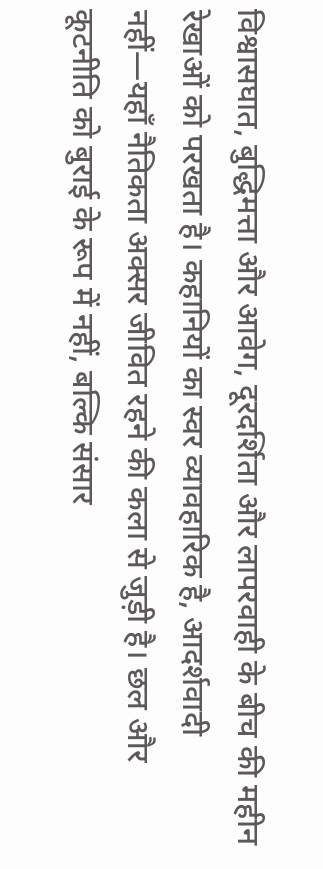विश्वासघात, बुद्धिमत्ता और आवेग, दूरदर्शिता और लापरवाही के बीच की महीन रेखाओं को परखता है। कहानियों का स्वर व्यावहारिक है, आदर्शवादी नहीं—यहाँ नैतिकता अक्सर जीवित रहने की कला से जुड़ी है। छल और कूटनीति को बुराई के रूप में नहीं, बल्कि संसार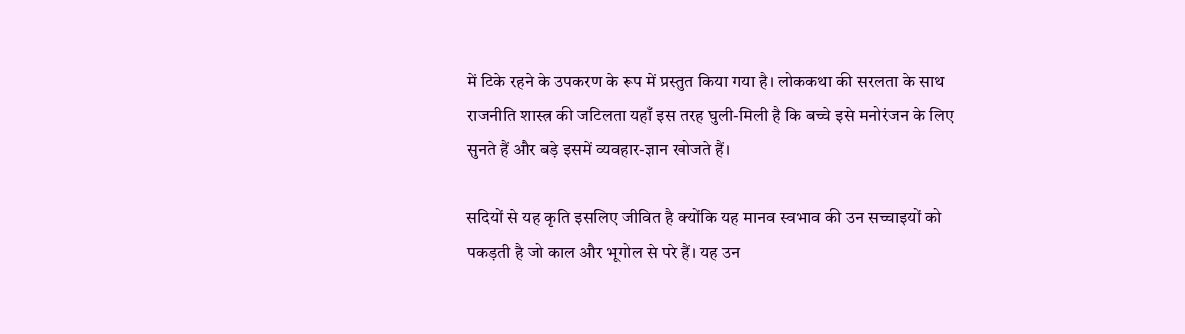में टिके रहने के उपकरण के रूप में प्रस्तुत किया गया है। लोककथा की सरलता के साथ राजनीति शास्त्र की जटिलता यहाँ इस तरह घुली-मिली है कि बच्चे इसे मनोरंजन के लिए सुनते हैं और बड़े इसमें व्यवहार-ज्ञान खोजते हैं।

सदियों से यह कृति इसलिए जीवित है क्योंकि यह मानव स्वभाव की उन सच्चाइयों को पकड़ती है जो काल और भूगोल से परे हैं। यह उन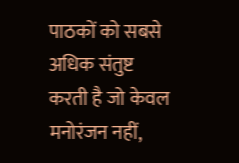पाठकों को सबसे अधिक संतुष्ट करती है जो केवल मनोरंजन नहीं,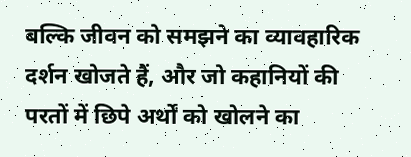बल्कि जीवन को समझने का व्यावहारिक दर्शन खोजते हैं, और जो कहानियों की परतों में छिपे अर्थों को खोलने का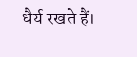धैर्य रखते हैं।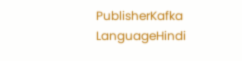PublisherKafka
LanguageHindi